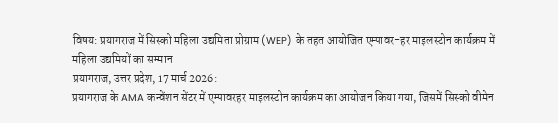विषय: प्रयागराज में सिस्को महिला उद्यमिता प्रोग्राम (WEP) के तहत आयोजित एम्पावर-हर माइलस्टोन कार्यक्रम में महिला उद्यमियों का सम्मान
प्रयागराज, उत्तर प्रदेश, 17 मार्च 2026:
प्रयागराज के AMA कन्वेंशन सेंटर में एम्पावरहर माइलस्टोन कार्यक्रम का आयोजन किया गया, जिसमें सिस्को वीमेन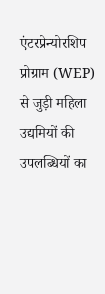एंटरप्रेन्योरशिप प्रोग्राम (WEP) से जुड़ी महिला उद्यमियों की उपलब्धियों का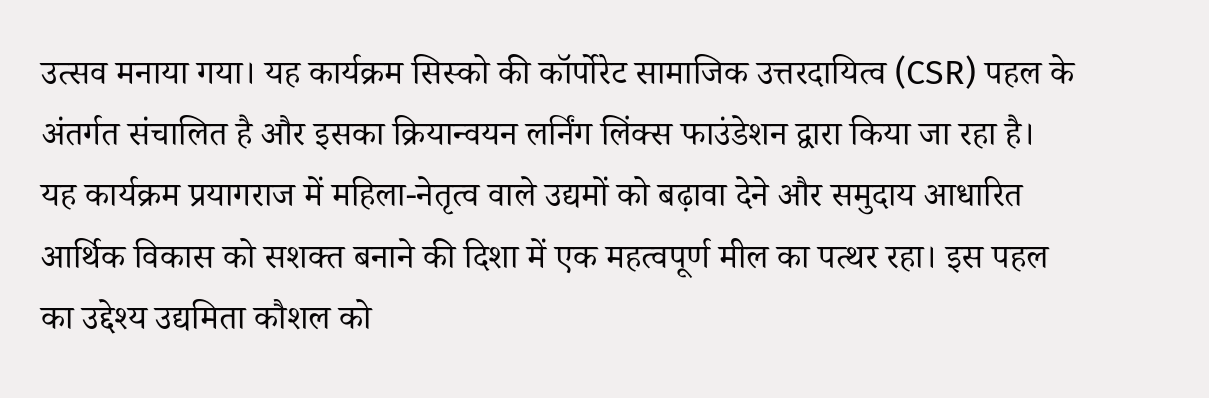उत्सव मनाया गया। यह कार्यक्रम सिस्को की कॉर्पोरेट सामाजिक उत्तरदायित्व (CSR) पहल के अंतर्गत संचालित है और इसका क्रियान्वयन लर्निंग लिंक्स फाउंडेशन द्वारा किया जा रहा है।
यह कार्यक्रम प्रयागराज में महिला-नेतृत्व वाले उद्यमों को बढ़ावा देने और समुदाय आधारित आर्थिक विकास को सशक्त बनाने की दिशा में एक महत्वपूर्ण मील का पत्थर रहा। इस पहल का उद्देश्य उद्यमिता कौशल को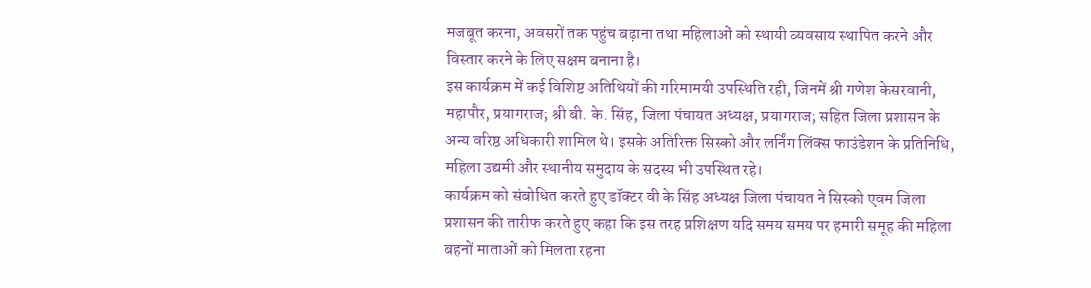मजबूत करना, अवसरों तक पहुंच बढ़ाना तथा महिलाओं को स्थायी व्यवसाय स्थापित करने और विस्तार करने के लिए सक्षम बनाना है।
इस कार्यक्रम में कई विशिष्ट अतिथियों की गरिमामयी उपस्थिति रही, जिनमें श्री गणेश केसरवानी, महापौर, प्रयागराज; श्री बी. के. सिंह, जिला पंचायत अध्यक्ष, प्रयागराज; सहित जिला प्रशासन के अन्य वरिष्ठ अधिकारी शामिल थे। इसके अतिरिक्त सिस्को और लर्निंग लिंक्स फाउंडेशन के प्रतिनिधि, महिला उद्यमी और स्थानीय समुदाय के सदस्य भी उपस्थित रहे।
कार्यक्रम को संबोधित करते हुए डॉक्टर वी के सिंह अध्यक्ष जिला पंचायत ने सिस्को एवम जिला प्रशासन की तारीफ करते हुए कहा कि इस तरह प्रशिक्षण यदि समय समय पर हमारी समूह की महिला बहनों माताओं को मिलता रहना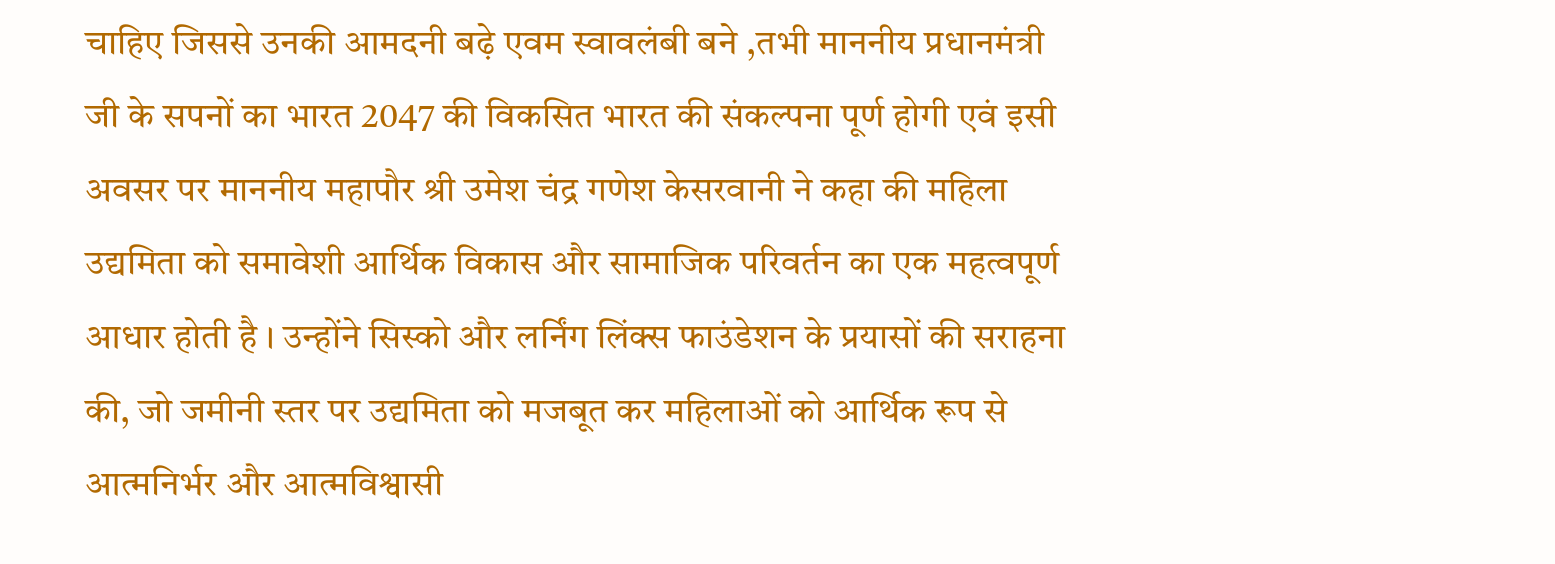चाहिए जिससे उनकी आमदनी बढ़े एवम स्वावलंबी बने ,तभी माननीय प्रधानमंत्री जी के सपनों का भारत 2047 की विकसित भारत की संकल्पना पूर्ण होगी एवं इसी अवसर पर माननीय महापौर श्री उमेश चंद्र गणेश केसरवानी ने कहा की महिला उद्यमिता को समावेशी आर्थिक विकास और सामाजिक परिवर्तन का एक महत्वपूर्ण आधार होती है । उन्होंने सिस्को और लर्निंग लिंक्स फाउंडेशन के प्रयासों की सराहना की, जो जमीनी स्तर पर उद्यमिता को मजबूत कर महिलाओं को आर्थिक रूप से आत्मनिर्भर और आत्मविश्वासी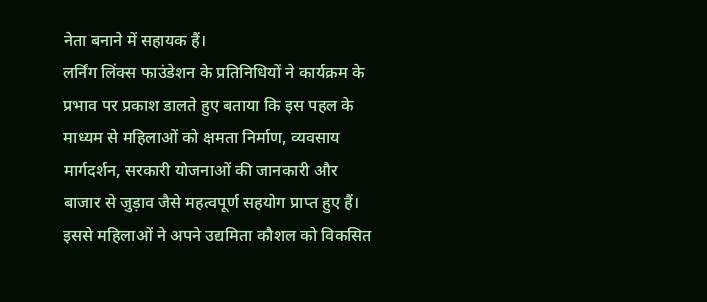नेता बनाने में सहायक हैं।
लर्निंग लिंक्स फाउंडेशन के प्रतिनिधियों ने कार्यक्रम के प्रभाव पर प्रकाश डालते हुए बताया कि इस पहल के माध्यम से महिलाओं को क्षमता निर्माण, व्यवसाय मार्गदर्शन, सरकारी योजनाओं की जानकारी और बाजार से जुड़ाव जैसे महत्वपूर्ण सहयोग प्राप्त हुए हैं। इससे महिलाओं ने अपने उद्यमिता कौशल को विकसित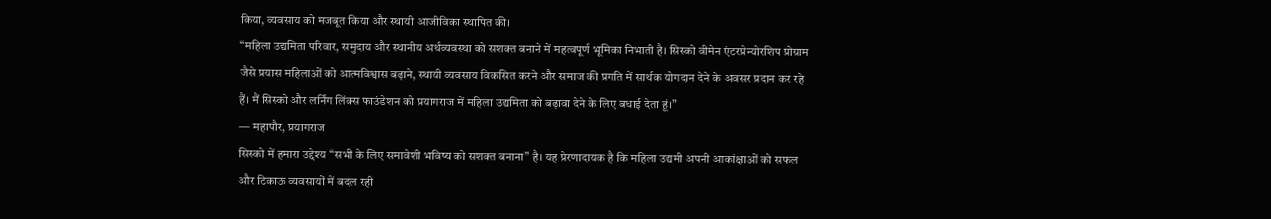किया, व्यवसाय को मजबूत किया और स्थायी आजीविका स्थापित की।
“महिला उद्यमिता परिवार, समुदाय और स्थानीय अर्थव्यवस्था को सशक्त बनाने में महत्वपूर्ण भूमिका निभाती है। सिस्को वीमेन एंटरप्रेन्योरशिप प्रोग्राम जैसे प्रयास महिलाओं को आत्मविश्वास बढ़ाने, स्थायी व्यवसाय विकसित करने और समाज की प्रगति में सार्थक योगदान देने के अवसर प्रदान कर रहे हैं। मैं सिस्को और लर्निंग लिंक्स फाउंडेशन को प्रयागराज में महिला उद्यमिता को बढ़ावा देने के लिए बधाई देता हूं।”
— महापौर, प्रयागराज
सिस्को में हमारा उद्देश्य “सभी के लिए समावेशी भविष्य को सशक्त बनाना” है। यह प्रेरणादायक है कि महिला उद्यमी अपनी आकांक्षाओं को सफल और टिकाऊ व्यवसायों में बदल रही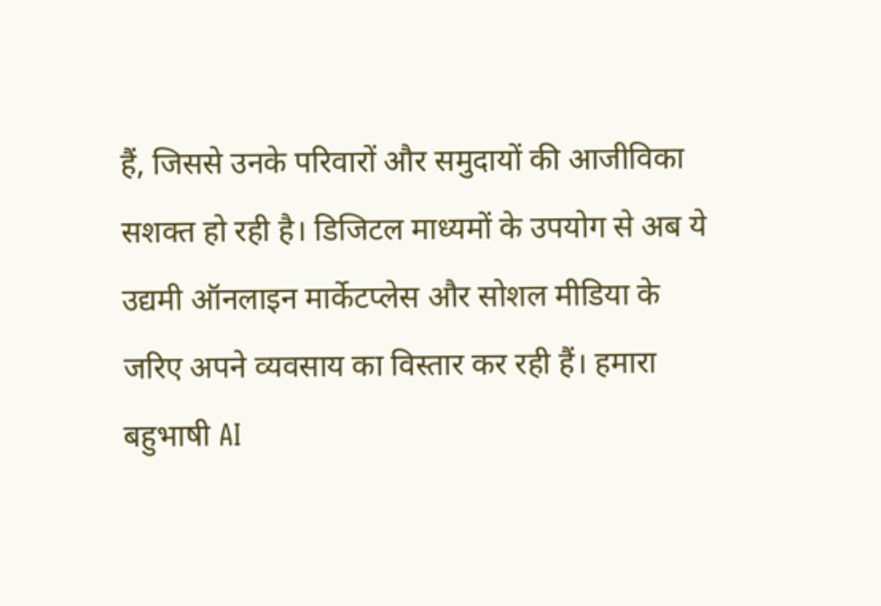हैं, जिससे उनके परिवारों और समुदायों की आजीविका सशक्त हो रही है। डिजिटल माध्यमों के उपयोग से अब ये उद्यमी ऑनलाइन मार्केटप्लेस और सोशल मीडिया के जरिए अपने व्यवसाय का विस्तार कर रही हैं। हमारा बहुभाषी AI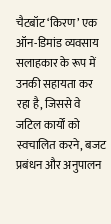चैटबॉट ‘किरण’ एक ऑन-डिमांड व्यवसाय सलाहकार के रूप में उनकी सहायता कर रहा है, जिससे वे जटिल कार्यों को स्वचालित करने, बजट प्रबंधन और अनुपालन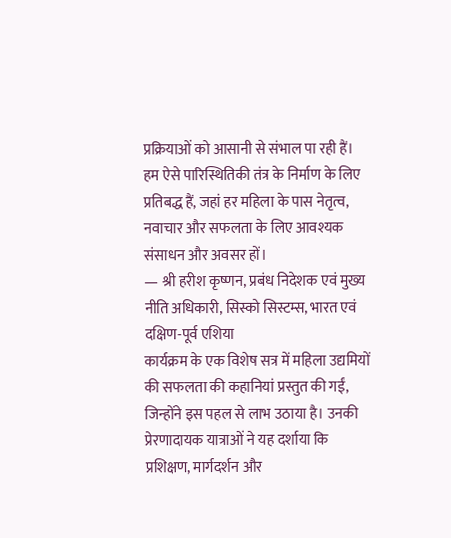प्रक्रियाओं को आसानी से संभाल पा रही हैं। हम ऐसे पारिस्थितिकी तंत्र के निर्माण के लिए प्रतिबद्ध हैं, जहां हर महिला के पास नेतृत्व, नवाचार और सफलता के लिए आवश्यक संसाधन और अवसर हों।
— श्री हरीश कृष्णन, प्रबंध निदेशक एवं मुख्य नीति अधिकारी, सिस्को सिस्टम्स, भारत एवं दक्षिण-पूर्व एशिया
कार्यक्रम के एक विशेष सत्र में महिला उद्यमियों की सफलता की कहानियां प्रस्तुत की गईं, जिन्होंने इस पहल से लाभ उठाया है। उनकी प्रेरणादायक यात्राओं ने यह दर्शाया कि प्रशिक्षण, मार्गदर्शन और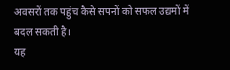अवसरों तक पहुंच कैसे सपनों को सफल उद्यमों में बदल सकती है।
यह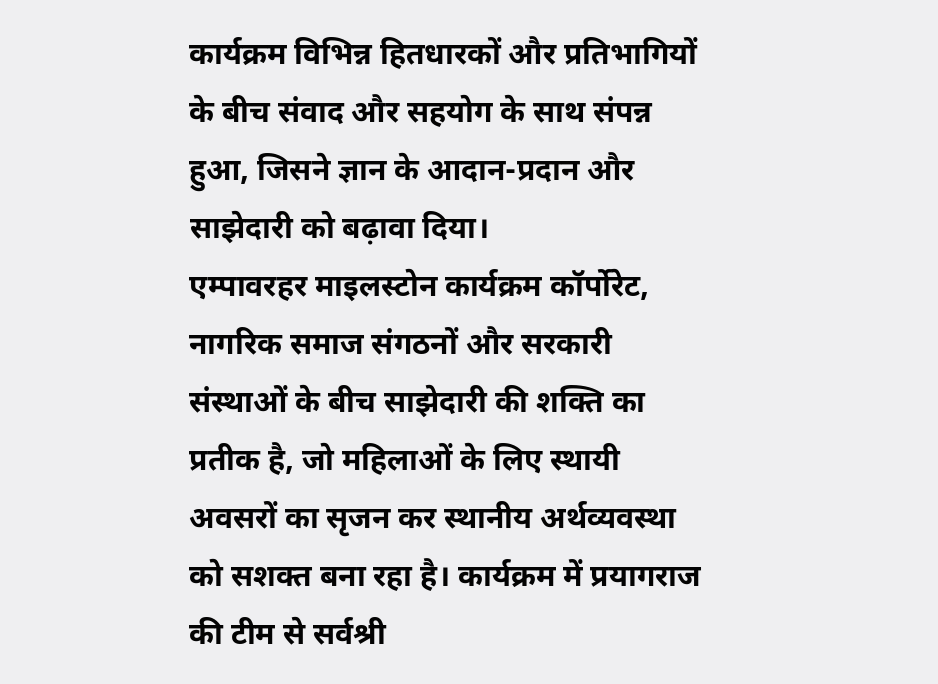कार्यक्रम विभिन्न हितधारकों और प्रतिभागियों के बीच संवाद और सहयोग के साथ संपन्न हुआ, जिसने ज्ञान के आदान-प्रदान और साझेदारी को बढ़ावा दिया।
एम्पावरहर माइलस्टोन कार्यक्रम कॉर्पोरेट, नागरिक समाज संगठनों और सरकारी संस्थाओं के बीच साझेदारी की शक्ति का प्रतीक है, जो महिलाओं के लिए स्थायी अवसरों का सृजन कर स्थानीय अर्थव्यवस्था को सशक्त बना रहा है। कार्यक्रम में प्रयागराज की टीम से सर्वश्री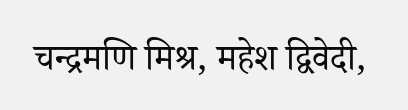चन्द्रमणि मिश्र, महेश द्विवेदी,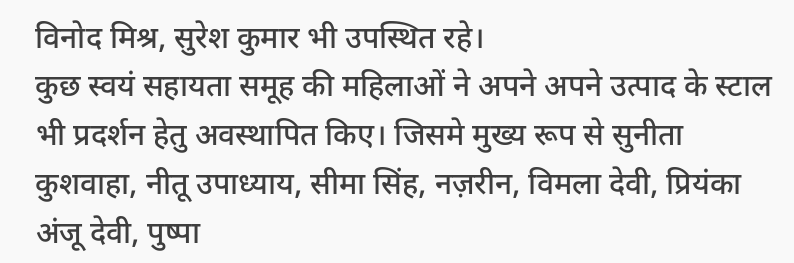विनोद मिश्र, सुरेश कुमार भी उपस्थित रहे।
कुछ स्वयं सहायता समूह की महिलाओं ने अपने अपने उत्पाद के स्टाल भी प्रदर्शन हेतु अवस्थापित किए। जिसमे मुख्य रूप से सुनीता कुशवाहा, नीतू उपाध्याय, सीमा सिंह, नज़रीन, विमला देवी, प्रियंका अंजू देवी, पुष्पा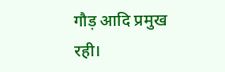गौड़ आदि प्रमुख रही।